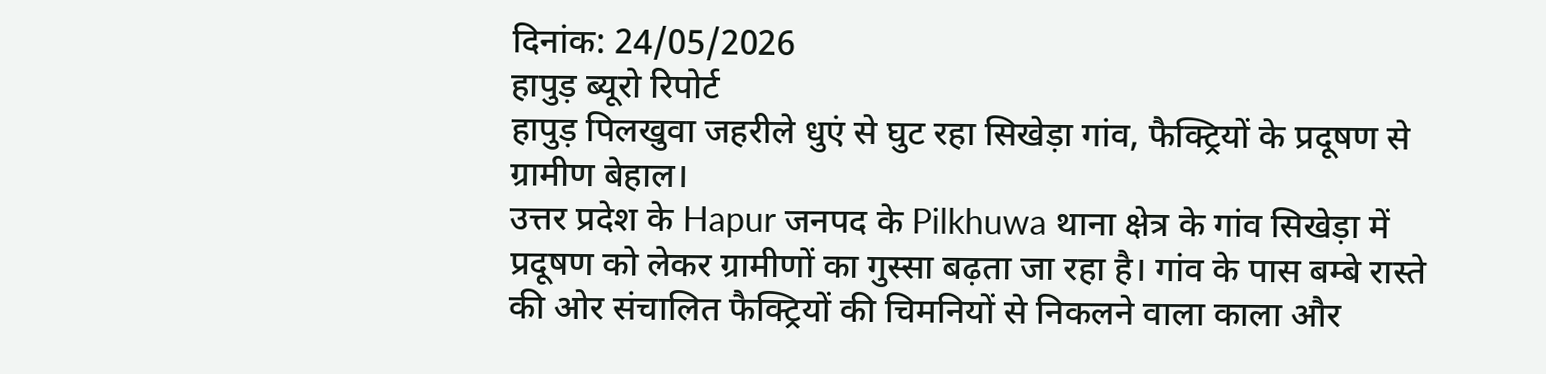दिनांक: 24/05/2026
हापुड़ ब्यूरो रिपोर्ट
हापुड़ पिलखुवा जहरीले धुएं से घुट रहा सिखेड़ा गांव, फैक्ट्रियों के प्रदूषण से ग्रामीण बेहाल।
उत्तर प्रदेश के Hapur जनपद के Pilkhuwa थाना क्षेत्र के गांव सिखेड़ा में प्रदूषण को लेकर ग्रामीणों का गुस्सा बढ़ता जा रहा है। गांव के पास बम्बे रास्ते की ओर संचालित फैक्ट्रियों की चिमनियों से निकलने वाला काला और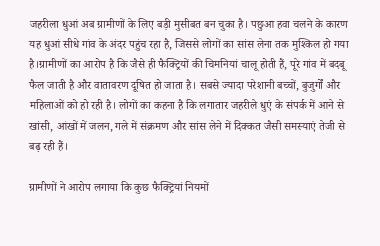जहरीला धुआं अब ग्रामीणों के लिए बड़ी मुसीबत बन चुका है। पछुआ हवा चलने के कारण यह धुआं सीधे गांव के अंदर पहुंच रहा है, जिससे लोगों का सांस लेना तक मुश्किल हो गया है।ग्रामीणों का आरोप है कि जैसे ही फैक्ट्रियों की चिमनियां चालू होती हैं, पूरे गांव में बदबू फैल जाती है और वातावरण दूषित हो जाता है। सबसे ज्यादा परेशानी बच्चों, बुजुर्गों और महिलाओं को हो रही है। लोगों का कहना है कि लगातार जहरीले धुएं के संपर्क में आने से खांसी, आंखों में जलन, गले में संक्रमण और सांस लेने में दिक्कत जैसी समस्याएं तेजी से बढ़ रही हैं।

ग्रामीणों ने आरोप लगाया कि कुछ फैक्ट्रियां नियमों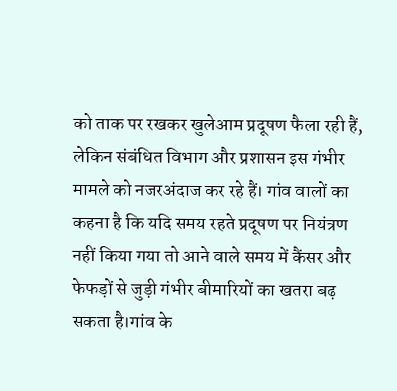को ताक पर रखकर खुलेआम प्रदूषण फैला रही हैं, लेकिन संबंधित विभाग और प्रशासन इस गंभीर मामले को नजरअंदाज कर रहे हैं। गांव वालों का कहना है कि यदि समय रहते प्रदूषण पर नियंत्रण नहीं किया गया तो आने वाले समय में कैंसर और फेफड़ों से जुड़ी गंभीर बीमारियों का खतरा बढ़ सकता है।गांव के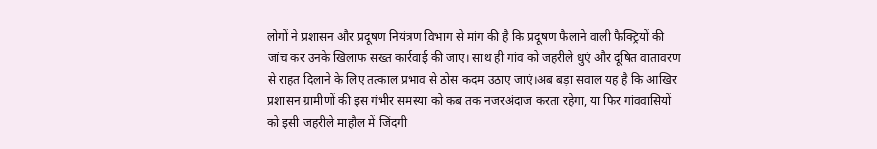लोगों ने प्रशासन और प्रदूषण नियंत्रण विभाग से मांग की है कि प्रदूषण फैलाने वाली फैक्ट्रियों की जांच कर उनके खिलाफ सख्त कार्रवाई की जाए। साथ ही गांव को जहरीले धुएं और दूषित वातावरण से राहत दिलाने के लिए तत्काल प्रभाव से ठोस कदम उठाए जाएं।अब बड़ा सवाल यह है कि आखिर प्रशासन ग्रामीणों की इस गंभीर समस्या को कब तक नजरअंदाज करता रहेगा, या फिर गांववासियों को इसी जहरीले माहौल में जिंदगी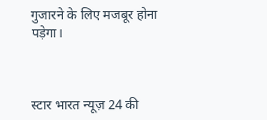गुजारने के लिए मजबूर होना पड़ेगा।



स्टार भारत न्यूज़ 24 की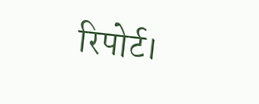रिपोर्ट।